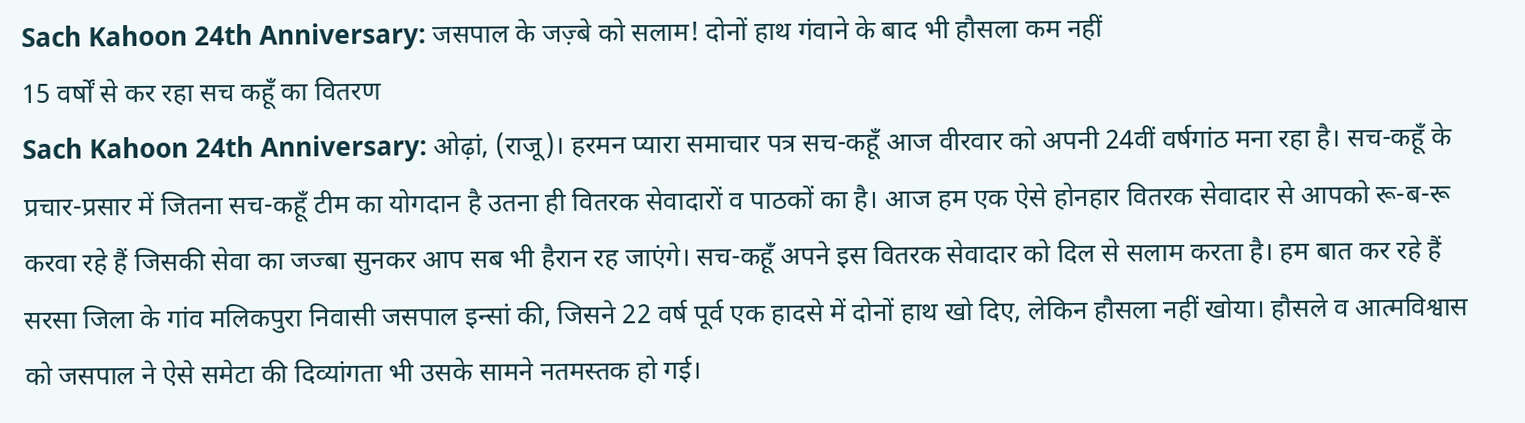Sach Kahoon 24th Anniversary: जसपाल के जज़्बे को सलाम! दोनों हाथ गंवाने के बाद भी हौसला कम नहीं
15 वर्षों से कर रहा सच कहूँ का वितरण
Sach Kahoon 24th Anniversary: ओढ़ां, (राजू)। हरमन प्यारा समाचार पत्र सच-कहूँ आज वीरवार को अपनी 24वीं वर्षगांठ मना रहा है। सच-कहूँ के प्रचार-प्रसार में जितना सच-कहूँ टीम का योगदान है उतना ही वितरक सेवादारों व पाठकों का है। आज हम एक ऐसे होनहार वितरक सेवादार से आपको रू-ब-रू करवा रहे हैं जिसकी सेवा का जज्बा सुनकर आप सब भी हैरान रह जाएंगे। सच-कहूँ अपने इस वितरक सेवादार को दिल से सलाम करता है। हम बात कर रहे हैं सरसा जिला के गांव मलिकपुरा निवासी जसपाल इन्सां की, जिसने 22 वर्ष पूर्व एक हादसे में दोनों हाथ खो दिए, लेकिन हौसला नहीं खोया। हौसले व आत्मविश्वास को जसपाल ने ऐसे समेटा की दिव्यांगता भी उसके सामने नतमस्तक हो गई।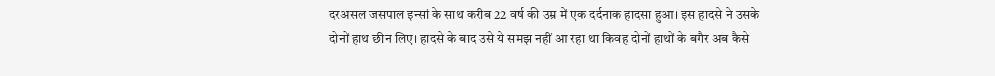दरअसल जसपाल इन्सां के साथ करीब 22 वर्ष की उम्र में एक दर्दनाक हादसा हुआ। इस हादसे ने उसके दोनों हाथ छीन लिए। हादसे के बाद उसे ये समझ नहीं आ रहा था किवह दोनों हाथों के बगैर अब कैसे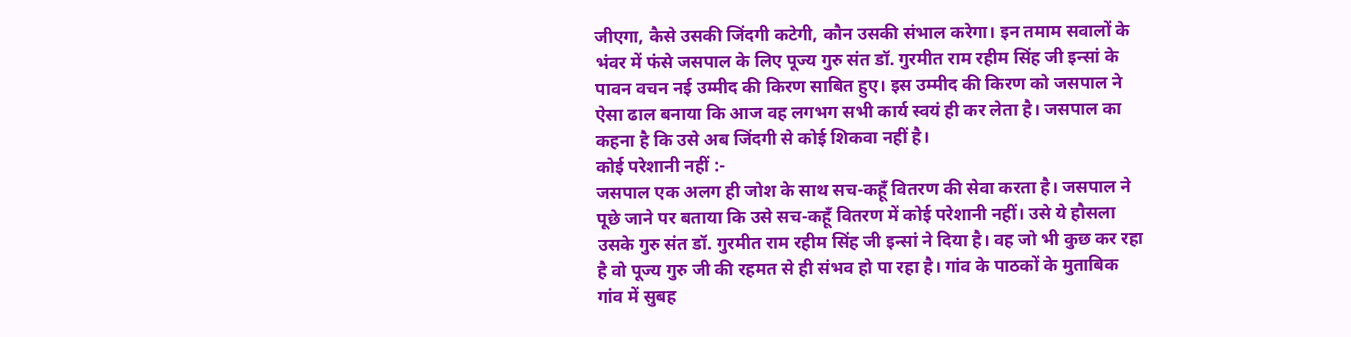जीएगा, कैसे उसकी जिंदगी कटेगी, कौन उसकी संभाल करेगा। इन तमाम सवालों के भंवर में फंसे जसपाल के लिए पूज्य गुरु संत डॉ. गुरमीत राम रहीम सिंह जी इन्सां के पावन वचन नई उम्मीद की किरण साबित हुए। इस उम्मीद की किरण को जसपाल ने ऐसा ढाल बनाया कि आज वह लगभग सभी कार्य स्वयं ही कर लेता है। जसपाल का कहना है कि उसे अब जिंदगी से कोई शिकवा नहीं है।
कोई परेशानी नहीं :-
जसपाल एक अलग ही जोश के साथ सच-कहूँ वितरण की सेवा करता है। जसपाल ने पूछे जाने पर बताया कि उसे सच-कहूँ वितरण में कोई परेशानी नहीं। उसे ये हौसला उसके गुरु संत डॉ. गुरमीत राम रहीम सिंह जी इन्सां ने दिया है। वह जो भी कुछ कर रहा है वो पूज्य गुरु जी की रहमत से ही संभव हो पा रहा है। गांव के पाठकों के मुताबिक गांव में सुबह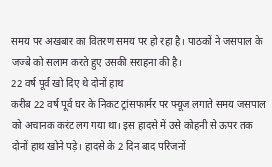समय पर अखबार का वितरण समय पर हो रहा है। पाठकों ने जसपाल के जज्बे को सलाम करते हुए उसकी सराहना की है।
22 वर्ष पूर्व खो दिए थे दोनों हाथ
करीब 22 वर्ष पूर्व घर के निकट ट्रांसफार्मर पर फ्यूज लगाते समय जसपाल को अचानक करंट लग गया था। इस हादसे में उसे कोहनी से ऊपर तक दोनों हाथ खोने पड़े। हादसे के 2 दिन बाद परिजनों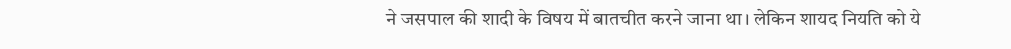ने जसपाल की शादी के विषय में बातचीत करने जाना था। लेकिन शायद नियति को ये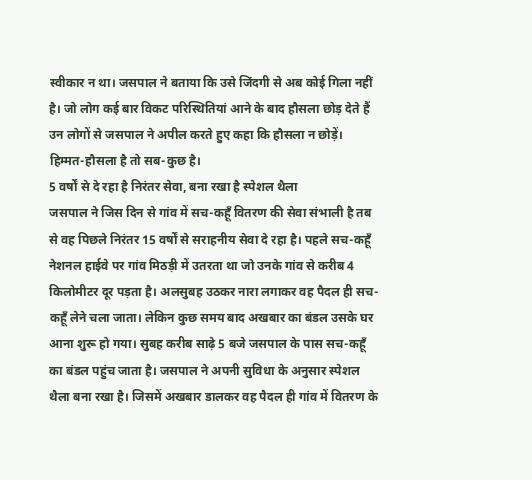स्वीकार न था। जसपाल ने बताया कि उसे जिंदगी से अब कोई गिला नहीं है। जो लोग कई बार विकट परिस्थितियां आने के बाद हौसला छोड़ देते हैं उन लोगों से जसपाल ने अपील करते हुए कहा कि हौसला न छोड़ें। हिम्मत-हौसला है तो सब-कुछ है।
5 वर्षों से दे रहा है निरंतर सेवा, बना रखा है स्पेशल थैला
जसपाल ने जिस दिन से गांव में सच-कहूँ वितरण की सेवा संभाली है तब से वह पिछले निरंतर 15 वर्षों से सराहनीय सेवा दे रहा है। पहले सच-कहूँ नेशनल हाईवे पर गांव मिठड़ी में उतरता था जो उनके गांव से करीब 4 किलोमीटर दूर पड़ता है। अलसुबह उठकर नारा लगाकर वह पैदल ही सच-कहूँ लेने चला जाता। लेकिन कुछ समय बाद अखबार का बंडल उसके घर आना शुरू हो गया। सुबह करीब साढ़े 5 बजे जसपाल के पास सच-कहूँ का बंडल पहुंच जाता है। जसपाल ने अपनी सुविधा के अनुसार स्पेशल थैला बना रखा है। जिसमें अखबार डालकर वह पैदल ही गांव में वितरण के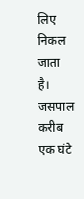लिए निकल जाता है। जसपाल करीब एक घंटे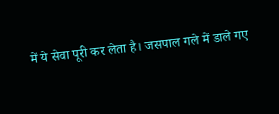में ये सेवा पूरी कर लेता है। जसपाल गले में डाले गए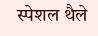स्पेशल थैले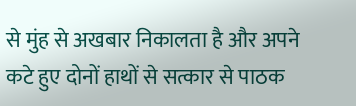से मुंह से अखबार निकालता है और अपने कटे हुए दोनों हाथों से सत्कार से पाठक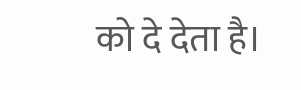को दे देता है।